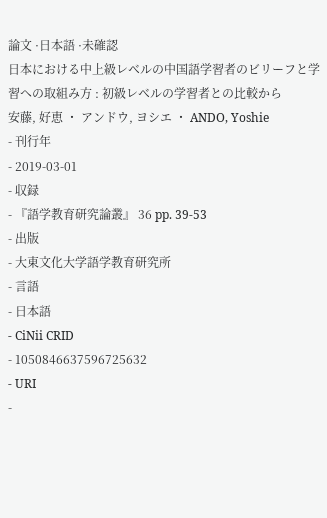論文 ·日本語 ·未確認
日本における中上級レベルの中国語学習者のビリーフと学習への取組み方 : 初級レベルの学習者との比較から
安藤, 好恵 ・ アンドウ, ヨシエ ・ ANDO, Yoshie
- 刊行年
- 2019-03-01
- 収録
- 『語学教育研究論叢』 36 pp. 39-53
- 出版
- 大東文化大学語学教育研究所
- 言語
- 日本語
- CiNii CRID
- 1050846637596725632
- URI
-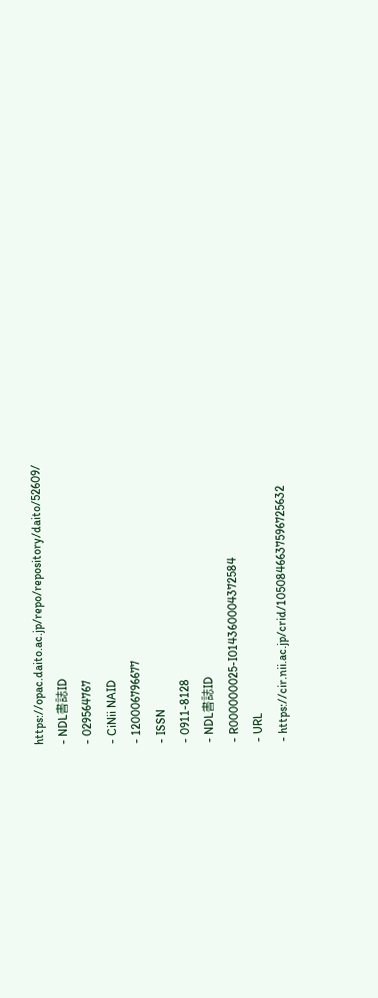https://opac.daito.ac.jp/repo/repository/daito/52609/
- NDL書誌ID
- 029564767
- CiNii NAID
- 120006796677
- ISSN
- 0911-8128
- NDL書誌ID
- R000000025-I014360004372584
- URL
- https://cir.nii.ac.jp/crid/1050846637596725632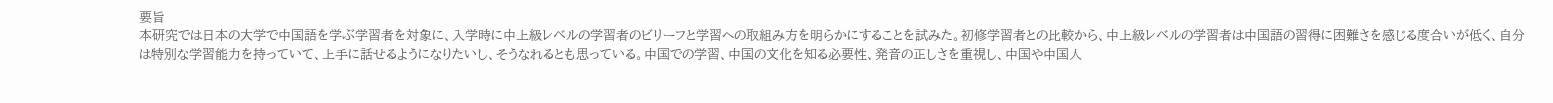要旨
本研究では日本の大学で中国語を学ぶ学習者を対象に、入学時に中上級レベルの学習者のビリーフと学習への取組み方を明らかにすることを試みた。初修学習者との比較から、中上級レベルの学習者は中国語の習得に困難さを感じる度合いが低く、自分は特別な学習能力を持っていて、上手に話せるようになりたいし、そうなれるとも思っている。中国での学習、中国の文化を知る必要性、発音の正しさを重視し、中国や中国人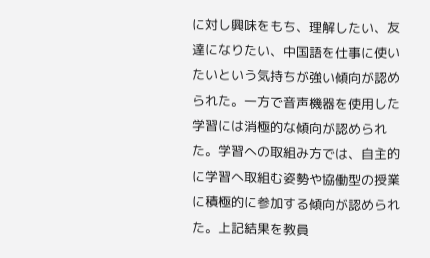に対し興味をもち、理解したい、友達になりたい、中国語を仕事に使いたいという気持ちが強い傾向が認められた。一方で音声機器を使用した学習には消極的な傾向が認められた。学習への取組み方では、自主的に学習へ取組む姿勢や協働型の授業に積極的に参加する傾向が認められた。上記結果を教員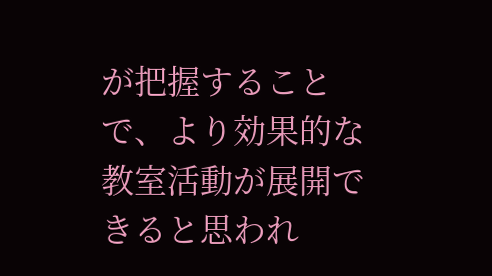が把握することで、より効果的な教室活動が展開できると思われ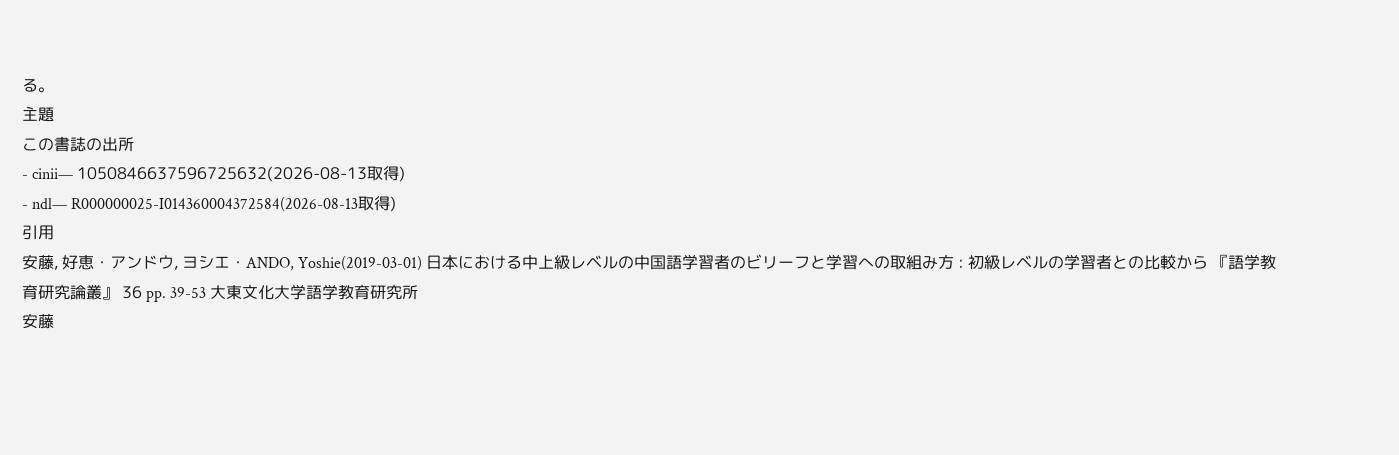る。
主題
この書誌の出所
- cinii— 1050846637596725632(2026-08-13取得)
- ndl— R000000025-I014360004372584(2026-08-13取得)
引用
安藤, 好恵・アンドウ, ヨシエ・ANDO, Yoshie(2019-03-01) 日本における中上級レベルの中国語学習者のビリーフと学習への取組み方 : 初級レベルの学習者との比較から 『語学教育研究論叢』 36 pp. 39-53 大東文化大学語学教育研究所
安藤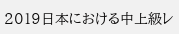2019日本における中上級レ